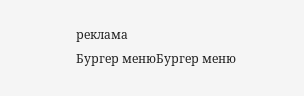реклама
Бургер менюБургер меню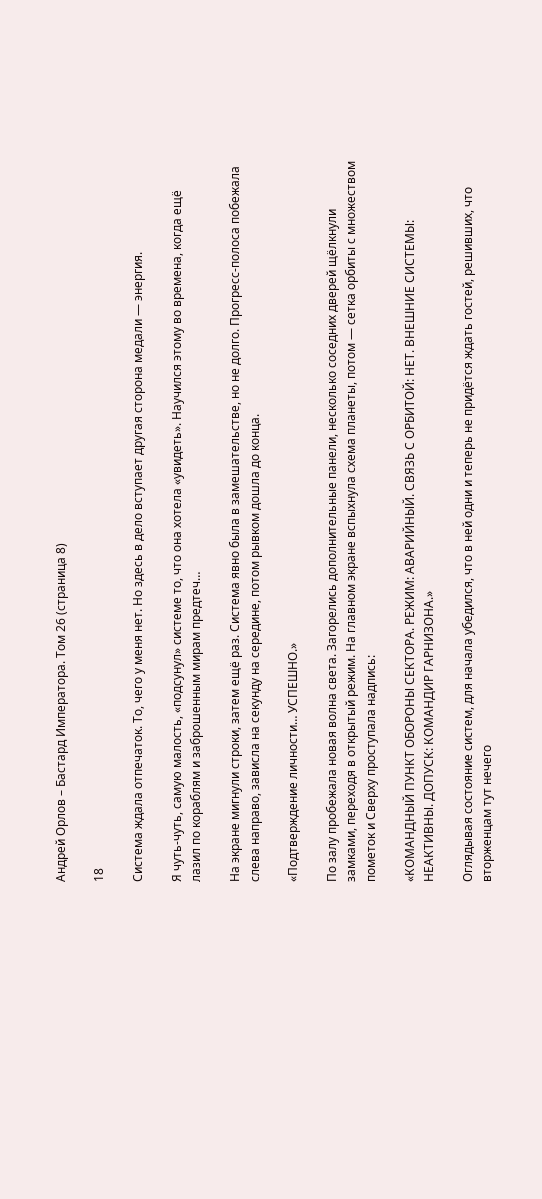Андрей Орлов – Бастард Императора. Том 26 (страница 8)

18

Система ждала отпечаток. То, чего у меня нет. Но здесь в дело вступает другая сторона медали — энергия.

Я чуть-чуть, самую малость, «подсунул» системе то, что она хотела «увидеть». Научился этому во времена, когда ещё лазил по кораблям и заброшенным мирам предтеч…

На экране мигнули строки, затем ещё раз. Система явно была в замешательстве, но не долго. Прогресс-полоса побежала слева направо, зависла на секунду на середине, потом рывком дошла до конца.

«Подтверждение личности… УСПЕШНО.»

По залу пробежала новая волна света. Загорелись дополнительные панели, несколько соседних дверей щёлкнули замками, переходя в открытый режим. На главном экране вспыхнула схема планеты, потом — сетка орбиты с множеством пометок и Сверху проступала надпись:

«КОМАНДНЫЙ ПУНКТ ОБОРОНЫ СЕКТОРА. РЕЖИМ: АВАРИЙНЫЙ. СВЯЗЬ С ОРБИТОЙ: НЕТ. ВНЕШНИЕ СИСТЕМЫ: НЕАКТИВНЫ. ДОПУСК: КОМАНДИР ГАРНИЗОНА.»

Оглядывая состояние систем, для начала убедился, что в ней одни и теперь не придётся ждать гостей, решивших, что вторженцам тут нечего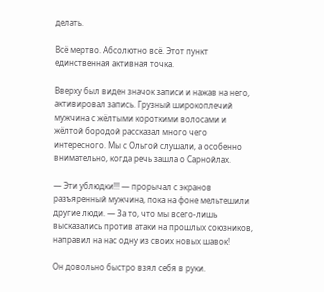делать.

Всё мертво. Абсолютно всё. Этот пункт единственная активная точка.

Вверху был виден значок записи и нажав на него, активировал запись. Грузный широкоплечий мужчина с жёлтыми короткими волосами и жёлтой бородой рассказал много чего интересного. Мы с Ольгой слушали, а особенно внимательно, когда речь зашла о Сарнойлах.

— Эти ублюдки!!! — прорычал с экранов разъяренный мужчина, пока на фоне мельтешили другие люди. — За то, что мы всего-лишь высказались против атаки на прошлых союзников, направил на нас одну из своих новых шавок!

Он довольно быстро взял себя в руки.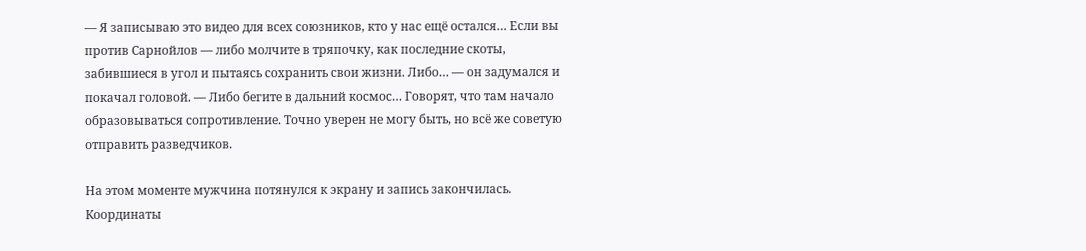— Я записываю это видео для всех союзников, кто у нас ещё остался… Если вы против Сарнойлов — либо молчите в тряпочку, как последние скоты, забившиеся в угол и пытаясь сохранить свои жизни. Либо… — он задумался и покачал головой. — Либо бегите в дальний космос… Говорят, что там начало образовываться сопротивление. Точно уверен не могу быть, но всё же советую отправить разведчиков.

На этом моменте мужчина потянулся к экрану и запись закончилась. Координаты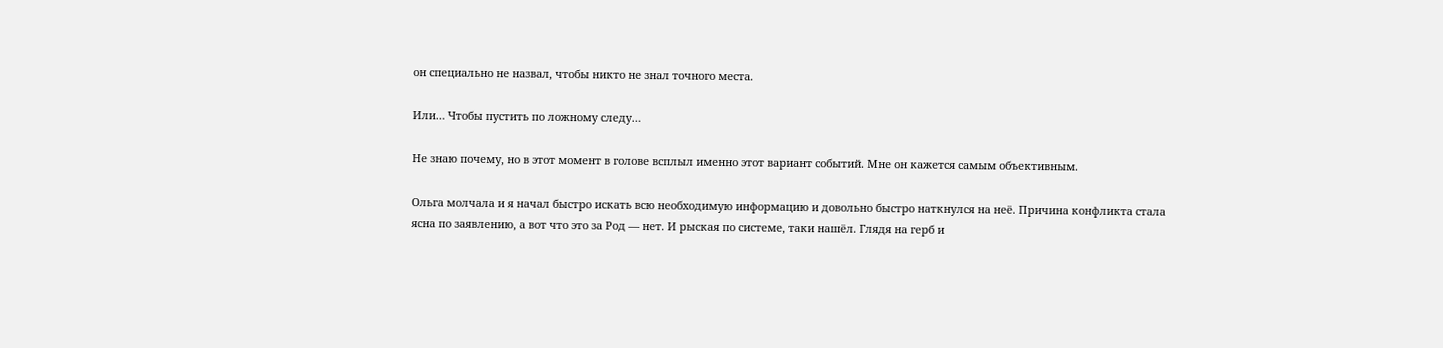он специально не назвал, чтобы никто не знал точного места.

Или… Чтобы пустить по ложному следу…

Не знаю почему, но в этот момент в голове всплыл именно этот вариант событий. Мне он кажется самым объективным.

Ольга молчала и я начал быстро искать всю необходимую информацию и довольно быстро наткнулся на неё. Причина конфликта стала ясна по заявлению, а вот что это за Род — нет. И рыская по системе, таки нашёл. Глядя на герб и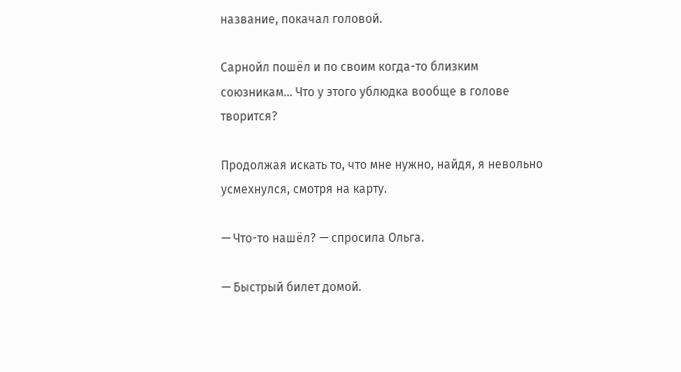название, покачал головой.

Сарнойл пошёл и по своим когда-то близким союзникам… Что у этого ублюдка вообще в голове творится?

Продолжая искать то, что мне нужно, найдя, я невольно усмехнулся, смотря на карту.

— Что-то нашёл? — спросила Ольга.

— Быстрый билет домой.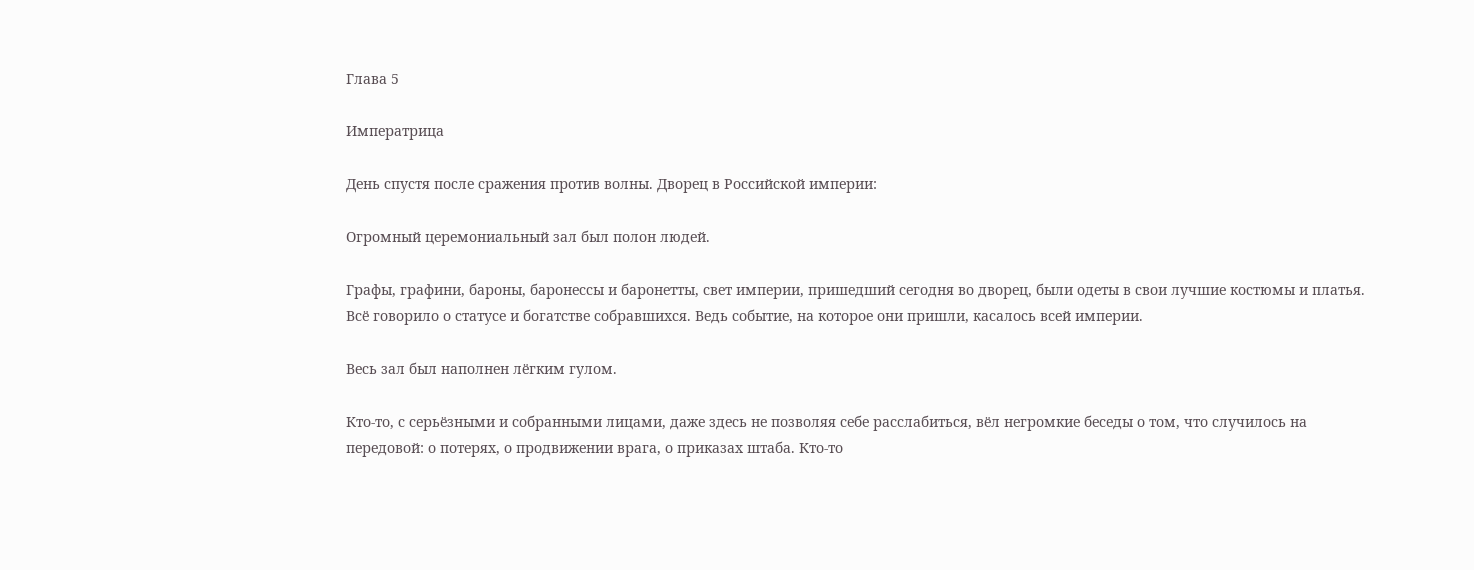Глава 5

Императрица

День спустя после сражения против волны. Дворец в Российской империи:

Огромный церемониальный зал был полон людей.

Графы, графини, бароны, баронессы и баронетты, свет империи, пришедший сегодня во дворец, были одеты в свои лучшие костюмы и платья. Всё говорило о статусе и богатстве собравшихся. Ведь событие, на которое они пришли, касалось всей империи.

Весь зал был наполнен лёгким гулом.

Кто-то, с серьёзными и собранными лицами, даже здесь не позволяя себе расслабиться, вёл негромкие беседы о том, что случилось на передовой: о потерях, о продвижении врага, о приказах штаба. Кто-то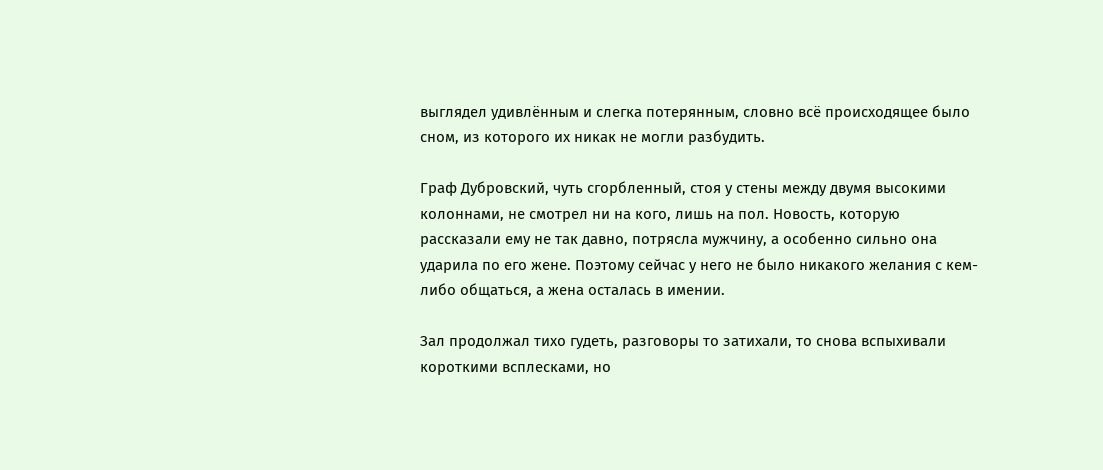выглядел удивлённым и слегка потерянным, словно всё происходящее было сном, из которого их никак не могли разбудить.

Граф Дубровский, чуть сгорбленный, стоя у стены между двумя высокими колоннами, не смотрел ни на кого, лишь на пол. Новость, которую рассказали ему не так давно, потрясла мужчину, а особенно сильно она ударила по его жене. Поэтому сейчас у него не было никакого желания с кем-либо общаться, а жена осталась в имении.

Зал продолжал тихо гудеть, разговоры то затихали, то снова вспыхивали короткими всплесками, но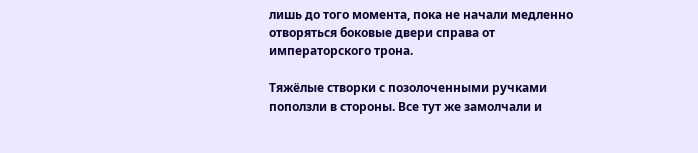лишь до того момента, пока не начали медленно отворяться боковые двери справа от императорского трона.

Тяжёлые створки с позолоченными ручками поползли в стороны. Все тут же замолчали и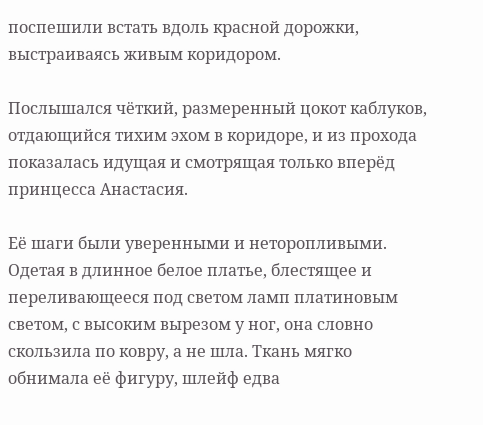поспешили встать вдоль красной дорожки, выстраиваясь живым коридором.

Послышался чёткий, размеренный цокот каблуков, отдающийся тихим эхом в коридоре, и из прохода показалась идущая и смотрящая только вперёд принцесса Анастасия.

Её шаги были уверенными и неторопливыми. Одетая в длинное белое платье, блестящее и переливающееся под светом ламп платиновым светом, с высоким вырезом у ног, она словно скользила по ковру, а не шла. Ткань мягко обнимала её фигуру, шлейф едва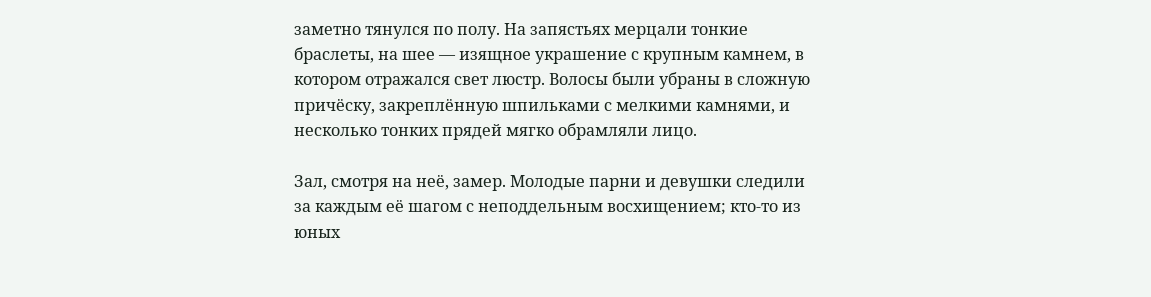заметно тянулся по полу. На запястьях мерцали тонкие браслеты, на шее — изящное украшение с крупным камнем, в котором отражался свет люстр. Волосы были убраны в сложную причёску, закреплённую шпильками с мелкими камнями, и несколько тонких прядей мягко обрамляли лицо.

Зал, смотря на неё, замер. Молодые парни и девушки следили за каждым её шагом с неподдельным восхищением; кто-то из юных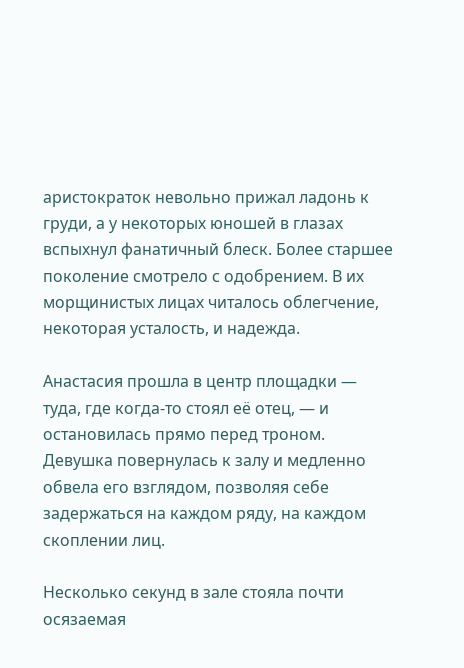аристократок невольно прижал ладонь к груди, а у некоторых юношей в глазах вспыхнул фанатичный блеск. Более старшее поколение смотрело с одобрением. В их морщинистых лицах читалось облегчение, некоторая усталость, и надежда.

Анастасия прошла в центр площадки — туда, где когда-то стоял её отец, — и остановилась прямо перед троном. Девушка повернулась к залу и медленно обвела его взглядом, позволяя себе задержаться на каждом ряду, на каждом скоплении лиц.

Несколько секунд в зале стояла почти осязаемая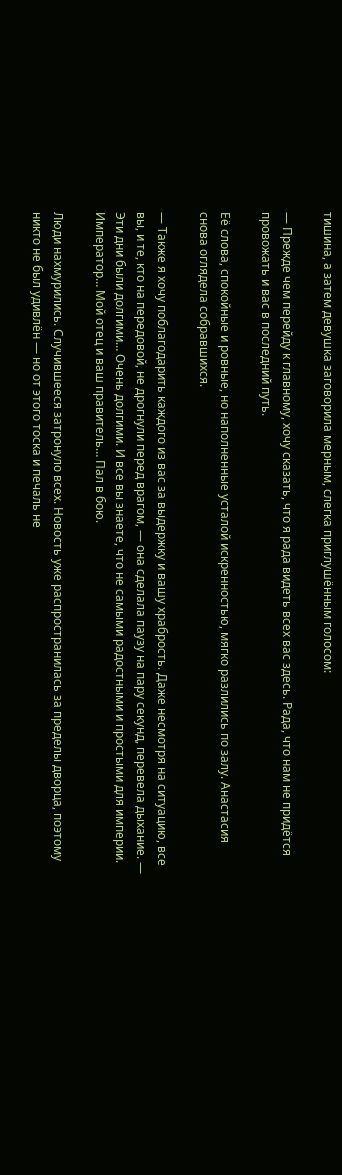тишина, а затем девушка заговорила мерным, слегка приглушённым голосом:

— Прежде чем перейду к главному, хочу сказать, что я рада видеть всех вас здесь. Рада, что нам не придётся провожать и вас в последний путь.

Её слова, спокойные и ровные, но наполненные усталой искренностью, мягко разлились по залу. Анастасия снова оглядела собравшихся.

— Также я хочу поблагодарить каждого из вас за выдержку и вашу храбрость. Даже несмотря на ситуацию, все вы, и те, кто на передовой, не дрогнули перед врагом, — она сделала паузу на пару секунд, перевела дыхание. — Эти дни были долгими… Очень долгими. И все вы знаете, что не самыми радостными и простыми для империи. Император… Мой отец и ваш правитель… Пал в бою.

Люди нахмурились. Случившееся затронуло всех. Новость уже распространилась за пределы дворца, поэтому никто не был удивлён — но от этого тоска и печаль не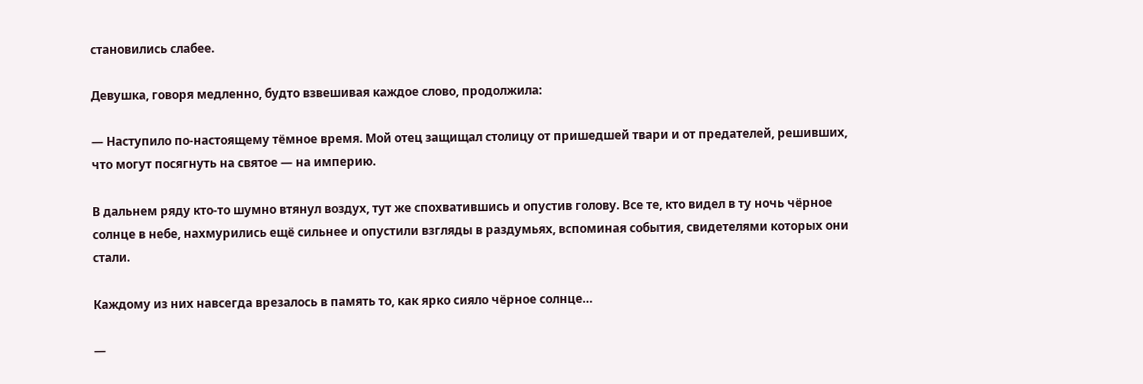становились слабее.

Девушка, говоря медленно, будто взвешивая каждое слово, продолжила:

— Наступило по-настоящему тёмное время. Мой отец защищал столицу от пришедшей твари и от предателей, решивших, что могут посягнуть на святое — на империю.

В дальнем ряду кто-то шумно втянул воздух, тут же спохватившись и опустив голову. Все те, кто видел в ту ночь чёрное солнце в небе, нахмурились ещё сильнее и опустили взгляды в раздумьях, вспоминая события, свидетелями которых они стали.

Каждому из них навсегда врезалось в память то, как ярко сияло чёрное солнце…

—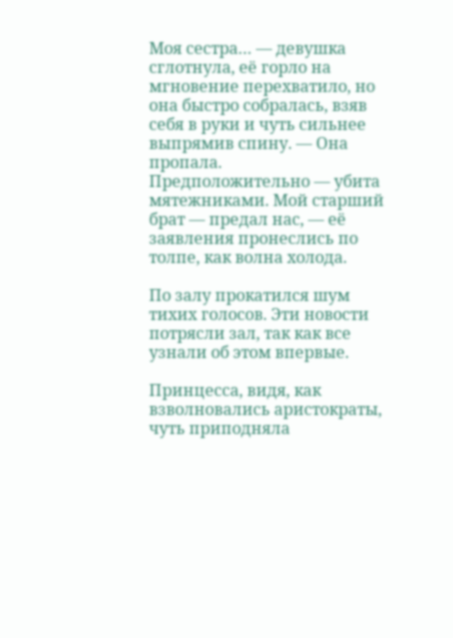Моя сестра… — девушка сглотнула, её горло на мгновение перехватило, но она быстро собралась, взяв себя в руки и чуть сильнее выпрямив спину. — Она пропала. Предположительно — убита мятежниками. Мой старший брат — предал нас, — её заявления пронеслись по толпе, как волна холода.

По залу прокатился шум тихих голосов. Эти новости потрясли зал, так как все узнали об этом впервые.

Принцесса, видя, как взволновались аристократы, чуть приподняла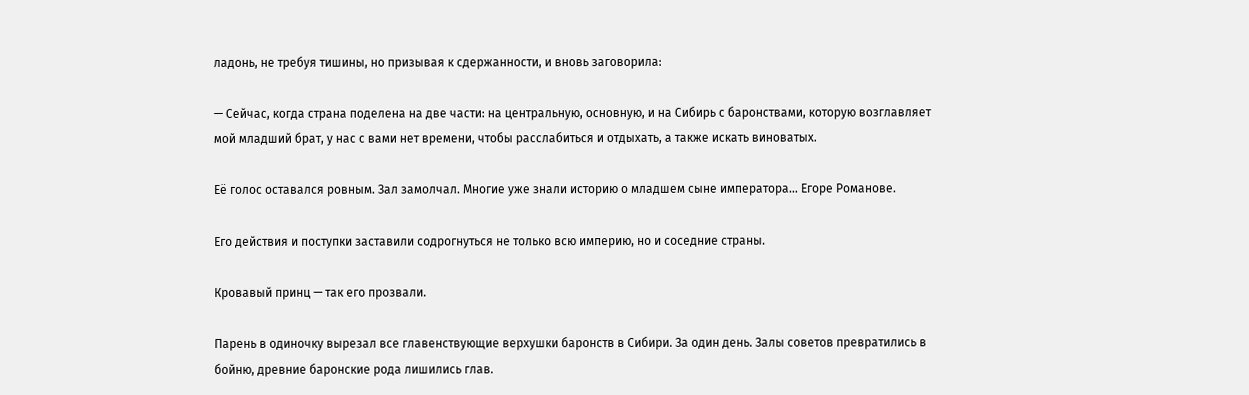ладонь, не требуя тишины, но призывая к сдержанности, и вновь заговорила:

— Сейчас, когда страна поделена на две части: на центральную, основную, и на Сибирь с баронствами, которую возглавляет мой младший брат, у нас с вами нет времени, чтобы расслабиться и отдыхать, а также искать виноватых.

Её голос оставался ровным. Зал замолчал. Многие уже знали историю о младшем сыне императора… Егоре Романове.

Его действия и поступки заставили содрогнуться не только всю империю, но и соседние страны.

Кровавый принц — так его прозвали.

Парень в одиночку вырезал все главенствующие верхушки баронств в Сибири. За один день. Залы советов превратились в бойню, древние баронские рода лишились глав.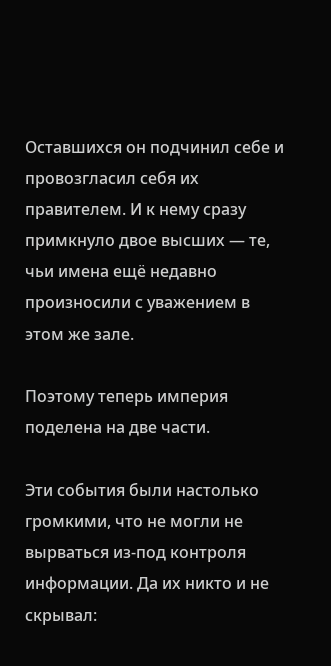Оставшихся он подчинил себе и провозгласил себя их правителем. И к нему сразу примкнуло двое высших — те, чьи имена ещё недавно произносили с уважением в этом же зале.

Поэтому теперь империя поделена на две части.

Эти события были настолько громкими, что не могли не вырваться из-под контроля информации. Да их никто и не скрывал: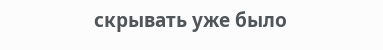скрывать уже было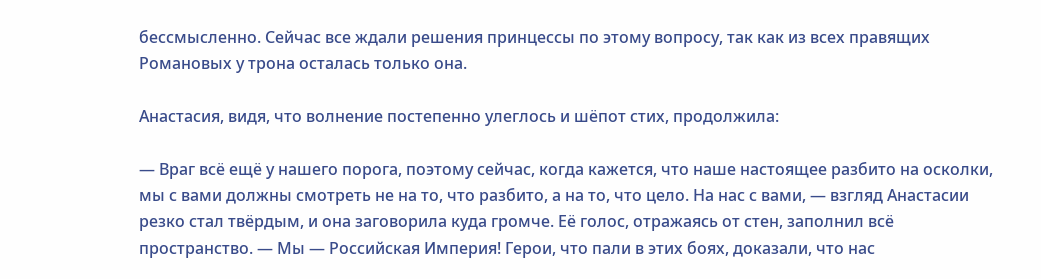бессмысленно. Сейчас все ждали решения принцессы по этому вопросу, так как из всех правящих Романовых у трона осталась только она.

Анастасия, видя, что волнение постепенно улеглось и шёпот стих, продолжила:

— Враг всё ещё у нашего порога, поэтому сейчас, когда кажется, что наше настоящее разбито на осколки, мы с вами должны смотреть не на то, что разбито, а на то, что цело. На нас с вами, — взгляд Анастасии резко стал твёрдым, и она заговорила куда громче. Её голос, отражаясь от стен, заполнил всё пространство. — Мы — Российская Империя! Герои, что пали в этих боях, доказали, что нас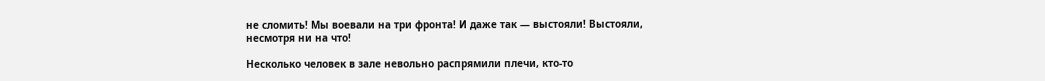не сломить! Мы воевали на три фронта! И даже так — выстояли! Выстояли, несмотря ни на что!

Несколько человек в зале невольно распрямили плечи, кто-то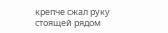крепче сжал руку стоящей рядом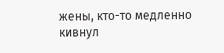жены, кто-то медленно кивнул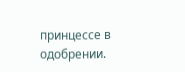принцессе в одобрении.